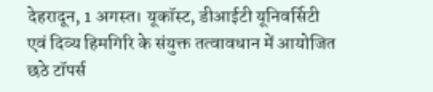देहरादून, 1 अगस्त। यूकॉस्ट, डीआईटी यूनिवर्सिटी एवं दिव्य हिमगिरि के संयुक्त तत्वावधान में आयोजित छठे टॉपर्स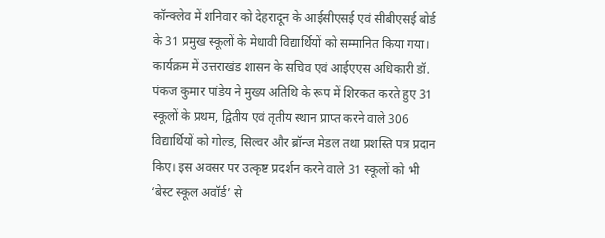कॉन्क्लेव में शनिवार को देहरादून के आईसीएसई एवं सीबीएसई बोर्ड के 31 प्रमुख स्कूलों के मेधावी विद्यार्थियों को सम्मानित किया गया। कार्यक्रम में उत्तराखंड शासन के सचिव एवं आईएएस अधिकारी डॉ. पंकज कुमार पांडेय ने मुख्य अतिथि के रूप में शिरकत करते हुए 31 स्कूलों के प्रथम, द्वितीय एवं तृतीय स्थान प्राप्त करने वाले 306 विद्यार्थियों को गोल्ड, सिल्वर और ब्रॉन्ज मेडल तथा प्रशस्ति पत्र प्रदान किए। इस अवसर पर उत्कृष्ट प्रदर्शन करने वाले 31 स्कूलों को भी ‘बेस्ट स्कूल अवॉर्ड’ से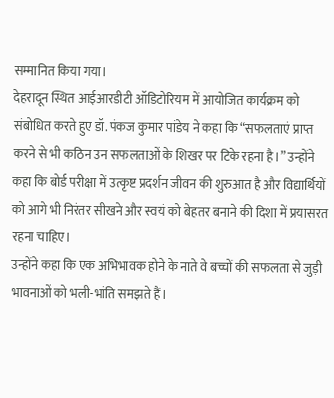सम्मानित किया गया।
देहरादून स्थित आईआरडीटी ऑडिटोरियम में आयोजित कार्यक्रम को संबोधित करते हुए डॉ. पंकज कुमार पांडेय ने कहा कि “सफलताएं प्राप्त करने से भी कठिन उन सफलताओं के शिखर पर टिके रहना है।” उन्होंने कहा कि बोर्ड परीक्षा में उत्कृष्ट प्रदर्शन जीवन की शुरुआत है और विद्यार्थियों को आगे भी निरंतर सीखने और स्वयं को बेहतर बनाने की दिशा में प्रयासरत रहना चाहिए।
उन्होंने कहा कि एक अभिभावक होने के नाते वे बच्चों की सफलता से जुड़ी भावनाओं को भली-भांति समझते हैं।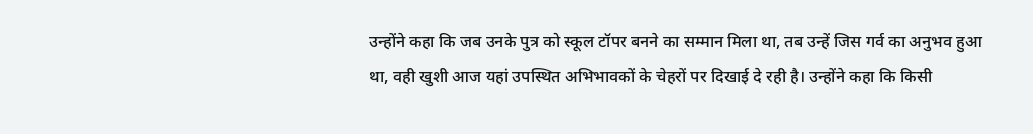उन्होंने कहा कि जब उनके पुत्र को स्कूल टॉपर बनने का सम्मान मिला था, तब उन्हें जिस गर्व का अनुभव हुआ था, वही खुशी आज यहां उपस्थित अभिभावकों के चेहरों पर दिखाई दे रही है। उन्होंने कहा कि किसी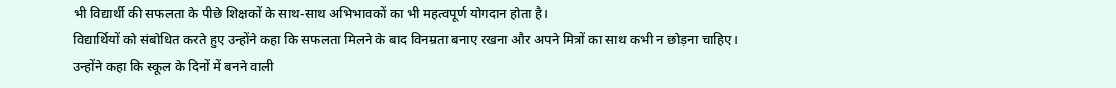भी विद्यार्थी की सफलता के पीछे शिक्षकों के साथ-साथ अभिभावकों का भी महत्वपूर्ण योगदान होता है।
विद्यार्थियों को संबोधित करते हुए उन्होंने कहा कि सफलता मिलने के बाद विनम्रता बनाए रखना और अपने मित्रों का साथ कभी न छोड़ना चाहिए। उन्होंने कहा कि स्कूल के दिनों में बनने वाली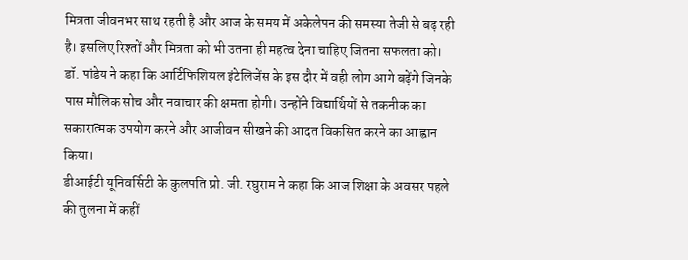मित्रता जीवनभर साथ रहती है और आज के समय में अकेलेपन की समस्या तेजी से बढ़ रही है। इसलिए रिश्तों और मित्रता को भी उतना ही महत्व देना चाहिए जितना सफलता को।
डॉ. पांडेय ने कहा कि आर्टिफिशियल इंटेलिजेंस के इस दौर में वही लोग आगे बढ़ेंगे जिनके पास मौलिक सोच और नवाचार की क्षमता होगी। उन्होंने विद्यार्थियों से तकनीक का सकारात्मक उपयोग करने और आजीवन सीखने की आदत विकसित करने का आह्वान किया।
डीआईटी यूनिवर्सिटी के कुलपति प्रो. जी. रघुराम ने कहा कि आज शिक्षा के अवसर पहले की तुलना में कहीं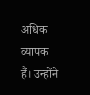अधिक व्यापक हैं। उन्होंने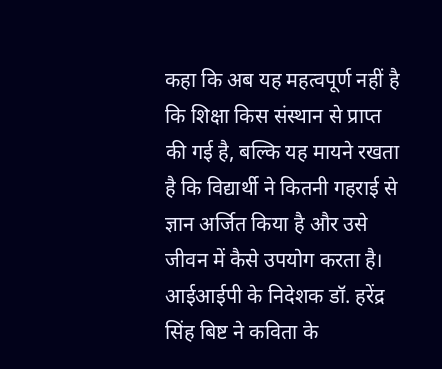कहा कि अब यह महत्वपूर्ण नहीं है कि शिक्षा किस संस्थान से प्राप्त की गई है, बल्कि यह मायने रखता है कि विद्यार्थी ने कितनी गहराई से ज्ञान अर्जित किया है और उसे जीवन में कैसे उपयोग करता है।
आईआईपी के निदेशक डॉ. हरेंद्र सिंह बिष्ट ने कविता के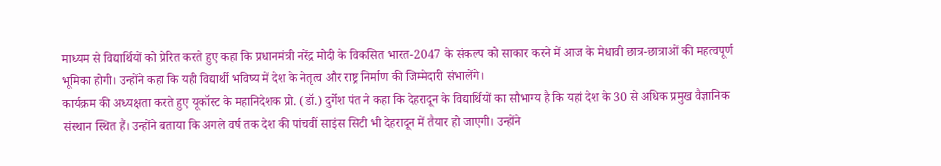माध्यम से विद्यार्थियों को प्रेरित करते हुए कहा कि प्रधानमंत्री नरेंद्र मोदी के विकसित भारत-2047 के संकल्प को साकार करने में आज के मेधावी छात्र-छात्राओं की महत्वपूर्ण भूमिका होगी। उन्होंने कहा कि यही विद्यार्थी भविष्य में देश के नेतृत्व और राष्ट्र निर्माण की जिम्मेदारी संभालेंगे।
कार्यक्रम की अध्यक्षता करते हुए यूकॉस्ट के महानिदेशक प्रो. (डॉ.) दुर्गेश पंत ने कहा कि देहरादून के विद्यार्थियों का सौभाग्य है कि यहां देश के 30 से अधिक प्रमुख वैज्ञानिक संस्थान स्थित हैं। उन्होंने बताया कि अगले वर्ष तक देश की पांचवीं साइंस सिटी भी देहरादून में तैयार हो जाएगी। उन्होंने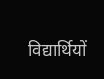विद्यार्थियों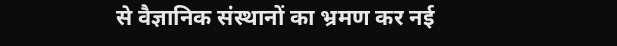से वैज्ञानिक संस्थानों का भ्रमण कर नई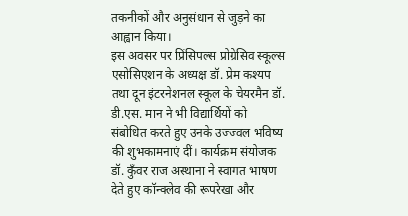तकनीकों और अनुसंधान से जुड़ने का आह्वान किया।
इस अवसर पर प्रिंसिपल्स प्रोग्रेसिव स्कूल्स एसोसिएशन के अध्यक्ष डॉ. प्रेम कश्यप तथा दून इंटरनेशनल स्कूल के चेयरमैन डॉ. डी.एस. मान ने भी विद्यार्थियों को संबोधित करते हुए उनके उज्ज्वल भविष्य की शुभकामनाएं दीं। कार्यक्रम संयोजक डॉ. कुँवर राज अस्थाना ने स्वागत भाषण देते हुए कॉन्क्लेव की रूपरेखा और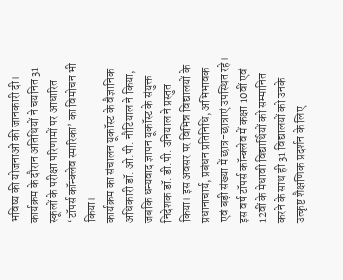भविष्य की योजनाओं की जानकारी दी। कार्यक्रम के दौरान अतिथियों ने चयनित 31 स्कूलों के परीक्षा परिणामों पर आधारित ‘टॉपर्स कॉन्क्लेव स्मारिका’ का विमोचन भी किया।
कार्यक्रम का संचालन यूकॉस्ट के वैज्ञानिक अधिकारी डॉ. ओ.पी. नौटियाल ने किया, जबकि धन्यवाद ज्ञापन यूकॉस्ट के संयुक्त निदेशक डॉ. डी.पी. उनियाल ने प्रस्तुत किया। इस अवसर पर विभिन्न विद्यालयों के प्रधानाचार्य, प्रबंधन प्रतिनिधि, अभिभावक एवं बड़ी संख्या में छात्र-छात्राएं उपस्थित रहे।
इस वर्ष टॉपर्स कॉन्क्लेव में कक्षा 10वीं एवं 12वीं के मेधावी विद्यार्थियों को सम्मानित करने के साथ ही 31 विद्यालयों को उनके उत्कृष्ट शैक्षणिक प्रदर्शन के लिए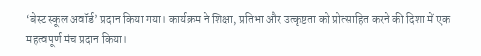‘बेस्ट स्कूल अवॉर्ड’ प्रदान किया गया। कार्यक्रम ने शिक्षा, प्रतिभा और उत्कृष्टता को प्रोत्साहित करने की दिशा में एक महत्वपूर्ण मंच प्रदान किया।